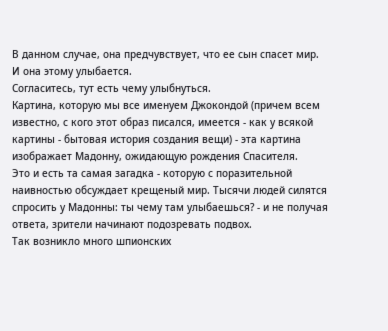В данном случае, она предчувствует, что ее сын спасет мир.
И она этому улыбается.
Согласитесь, тут есть чему улыбнуться.
Картина, которую мы все именуем Джокондой (причем всем известно, с кого этот образ писался, имеется - как у всякой картины - бытовая история создания вещи) - эта картина изображает Мадонну, ожидающую рождения Спасителя.
Это и есть та самая загадка - которую с поразительной наивностью обсуждает крещеный мир. Тысячи людей силятся спросить у Мадонны: ты чему там улыбаешься? - и не получая ответа, зрители начинают подозревать подвох.
Так возникло много шпионских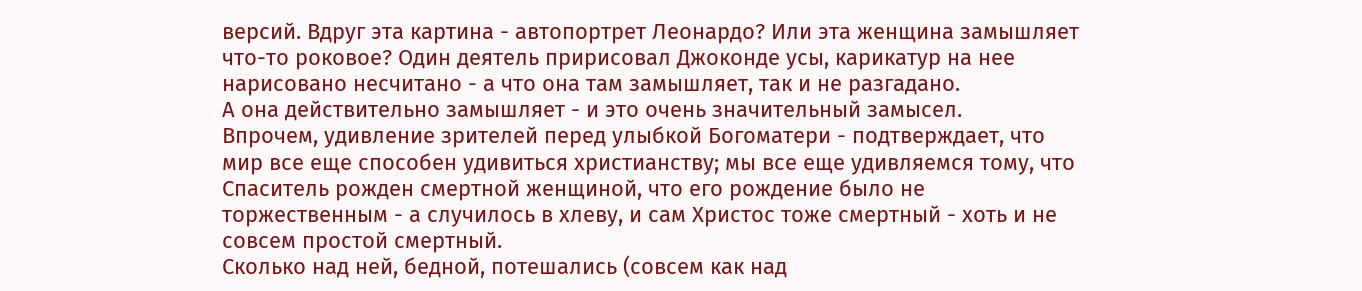версий. Вдруг эта картина - автопортрет Леонардо? Или эта женщина замышляет что-то роковое? Один деятель пририсовал Джоконде усы, карикатур на нее нарисовано несчитано - а что она там замышляет, так и не разгадано.
А она действительно замышляет - и это очень значительный замысел.
Впрочем, удивление зрителей перед улыбкой Богоматери - подтверждает, что мир все еще способен удивиться христианству; мы все еще удивляемся тому, что Спаситель рожден смертной женщиной, что его рождение было не торжественным - а случилось в хлеву, и сам Христос тоже смертный - хоть и не совсем простой смертный.
Сколько над ней, бедной, потешались (совсем как над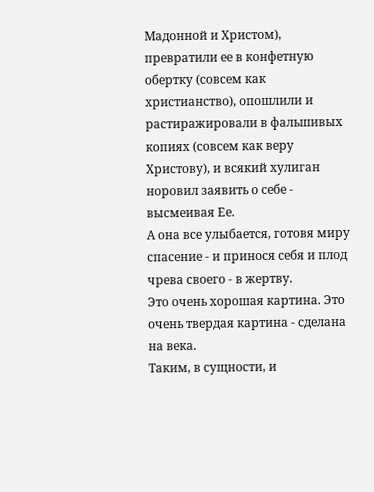Мадонной и Христом), превратили ее в конфетную обертку (совсем как христианство), опошлили и растиражировали в фальшивых копиях (совсем как веру Христову), и всякий хулиган норовил заявить о себе - высмеивая Ее.
А она все улыбается, готовя миру спасение - и принося себя и плод чрева своего - в жертву.
Это очень хорошая картина. Это очень твердая картина - сделана на века.
Таким, в сущности, и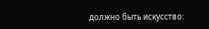должно быть искусство: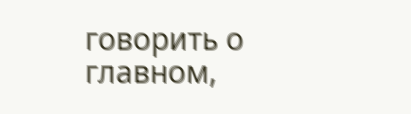говорить о главном,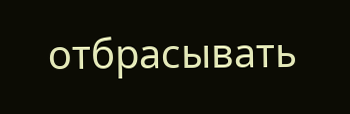отбрасывать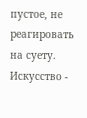пустое, не реагировать на суету.
Искусство -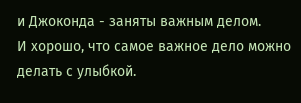и Джоконда - заняты важным делом.
И хорошо, что самое важное дело можно делать с улыбкой.